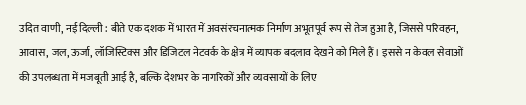उदित वाणी, नई दिल्ली : बीते एक दशक में भारत में अवसंरचनात्मक निर्माण अभूतपूर्व रूप से तेज हुआ है, जिससे परिवहन, आवास, जल, ऊर्जा, लॉजिस्टिक्स और डिजिटल नेटवर्क के क्षेत्र में व्यापक बदलाव देखने को मिले हैं। इससे न केवल सेवाओं की उपलब्धता में मजबूती आई है, बल्कि देशभर के नागरिकों और व्यवसायों के लिए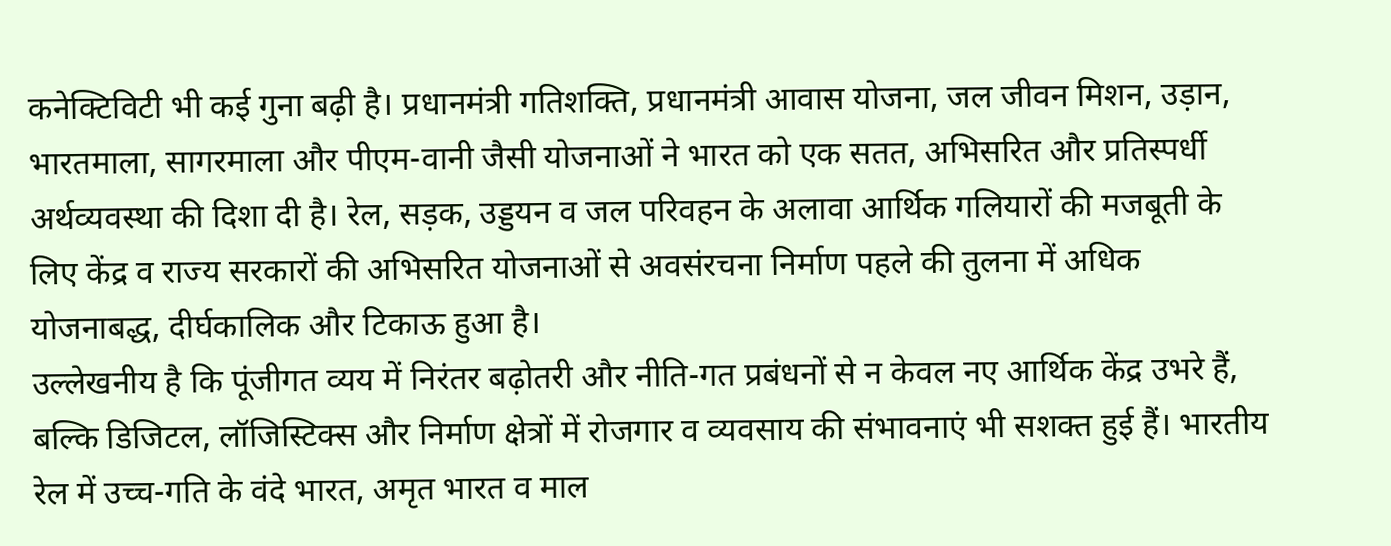कनेक्टिविटी भी कई गुना बढ़ी है। प्रधानमंत्री गतिशक्ति, प्रधानमंत्री आवास योजना, जल जीवन मिशन, उड़ान, भारतमाला, सागरमाला और पीएम-वानी जैसी योजनाओं ने भारत को एक सतत, अभिसरित और प्रतिस्पर्धी अर्थव्यवस्था की दिशा दी है। रेल, सड़क, उड्डयन व जल परिवहन के अलावा आर्थिक गलियारों की मजबूती के लिए केंद्र व राज्य सरकारों की अभिसरित योजनाओं से अवसंरचना निर्माण पहले की तुलना में अधिक योजनाबद्ध, दीर्घकालिक और टिकाऊ हुआ है।
उल्लेखनीय है कि पूंजीगत व्यय में निरंतर बढ़ोतरी और नीति-गत प्रबंधनों से न केवल नए आर्थिक केंद्र उभरे हैं, बल्कि डिजिटल, लॉजिस्टिक्स और निर्माण क्षेत्रों में रोजगार व व्यवसाय की संभावनाएं भी सशक्त हुई हैं। भारतीय रेल में उच्च-गति के वंदे भारत, अमृत भारत व माल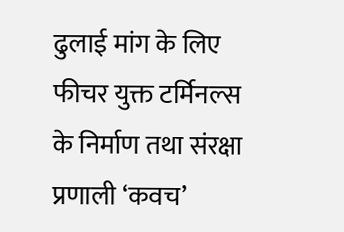ढुलाई मांग के लिए फीचर युक्त टर्मिनल्स के निर्माण तथा संरक्षा प्रणाली ‘कवच’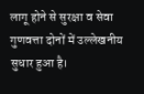लागू होने से सुरक्षा व सेवा गुणवत्ता दोनों में उल्लेखनीय सुधार हुआ है।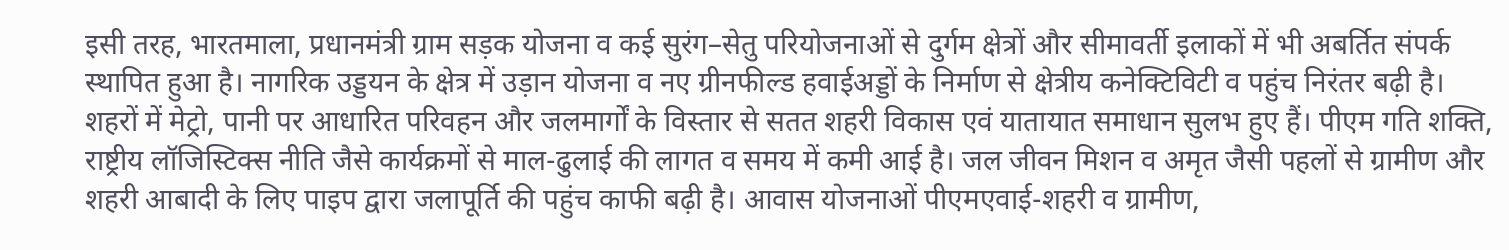इसी तरह, भारतमाला, प्रधानमंत्री ग्राम सड़क योजना व कई सुरंग–सेतु परियोजनाओं से दुर्गम क्षेत्रों और सीमावर्ती इलाकों में भी अबर्तित संपर्क स्थापित हुआ है। नागरिक उड्डयन के क्षेत्र में उड़ान योजना व नए ग्रीनफील्ड हवाईअड्डों के निर्माण से क्षेत्रीय कनेक्टिविटी व पहुंच निरंतर बढ़ी है।
शहरों में मेट्रो, पानी पर आधारित परिवहन और जलमार्गों के विस्तार से सतत शहरी विकास एवं यातायात समाधान सुलभ हुए हैं। पीएम गति शक्ति, राष्ट्रीय लॉजिस्टिक्स नीति जैसे कार्यक्रमों से माल-ढुलाई की लागत व समय में कमी आई है। जल जीवन मिशन व अमृत जैसी पहलों से ग्रामीण और शहरी आबादी के लिए पाइप द्वारा जलापूर्ति की पहुंच काफी बढ़ी है। आवास योजनाओं पीएमएवाई-शहरी व ग्रामीण,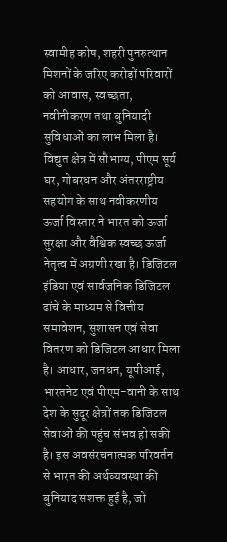स्वामीह कोष, शहरी पुनरुत्थान मिशनों के जरिए करोड़ों परिवारों को आवास, स्वच्छता, नवीनीकरण तथा बुनियादी सुविधाओं का लाभ मिला है।
विद्युत क्षेत्र में सौभाग्य, पीएम सूर्य घर, गोबरधन और अंतरराष्ट्रीय सहयोग के साथ नवीकरणीय ऊर्जा विस्तार ने भारत को ऊर्जा सुरक्षा और वैश्विक स्वच्छ ऊर्जा नेतृत्व में अग्रणी रखा है। डिजिटल इंडिया एवं सार्वजनिक डिजिटल ढांचे के माध्यम से वित्तीय समावेशन, सुशासन एवं सेवा वितरण को डिजिटल आधार मिला है। आधार, जनधन, यूपीआई, भारतनेट एवं पीएम-वानी के साथ देश के सुदूर क्षेत्रों तक डिजिटल सेवाओं की पहुंच संभव हो सकी है। इस अवसंरचनात्मक परिवर्तन से भारत की अर्थव्यवस्था की बुनियाद सशक्त हुई है, जो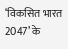‘विकसित भारत 2047’ के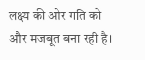लक्ष्य की ओर गति को और मजबूत बना रही है।